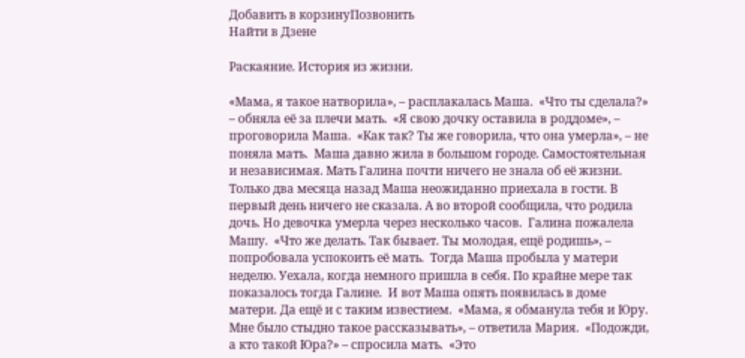Добавить в корзинуПозвонить
Найти в Дзене

Раскаяние. История из жизни.

«Мама, я такое натворила», – расплакалась Маша.  «Что ты сделала?» – обняла её за плечи мать.  «Я свою дочку оставила в роддоме», – проговорила Маша.  «Как так? Ты же говорила, что она умерла», – не поняла мать.  Маша давно жила в большом городе. Самостоятельная и независимая. Мать Галина почти ничего не знала об её жизни.  Только два месяца назад Маша неожиданно приехала в гости. В первый день ничего не сказала. А во второй сообщила, что родила дочь. Но девочка умерла через несколько часов.  Галина пожалела Машу.  «Что же делать. Так бывает. Ты молодая, ещё родишь», – попробовала успокоить её мать.  Тогда Маша пробыла у матери неделю. Уехала, когда немного пришла в себя. По крайне мере так показалось тогда Галине.  И вот Маша опять появилась в доме матери. Да ещё и с таким известием.  «Мама, я обманула тебя и Юру. Мне было стыдно такое рассказывать», – ответила Мария.  «Подожди, а кто такой Юра?» – спросила мать.  «Это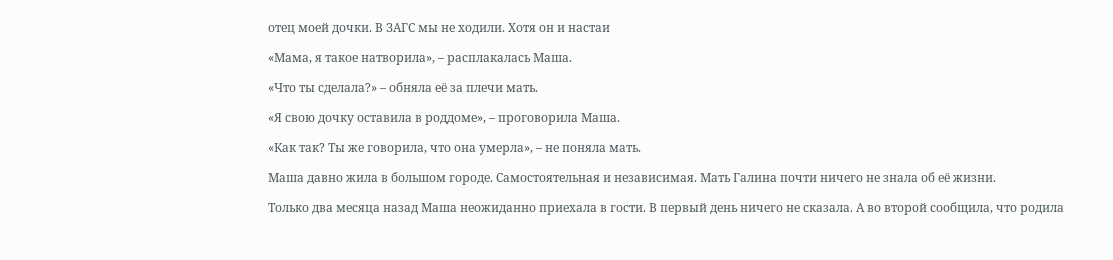отец моей дочки. В ЗАГС мы не ходили. Хотя он и настаи

«Мама, я такое натворила», – расплакалась Маша.

«Что ты сделала?» – обняла её за плечи мать.

«Я свою дочку оставила в роддоме», – проговорила Маша.

«Как так? Ты же говорила, что она умерла», – не поняла мать.

Маша давно жила в большом городе. Самостоятельная и независимая. Мать Галина почти ничего не знала об её жизни.

Только два месяца назад Маша неожиданно приехала в гости. В первый день ничего не сказала. А во второй сообщила, что родила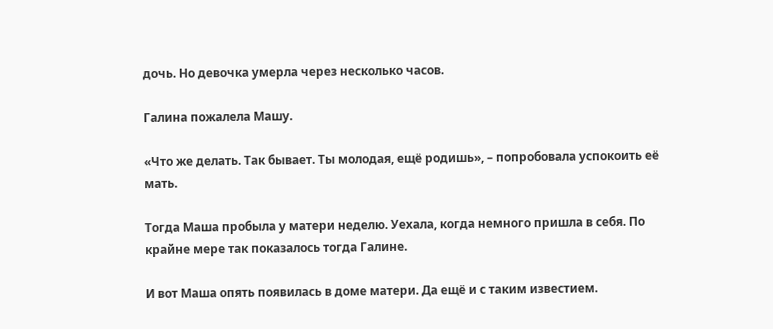дочь. Но девочка умерла через несколько часов.

Галина пожалела Машу.

«Что же делать. Так бывает. Ты молодая, ещё родишь», – попробовала успокоить её мать.

Тогда Маша пробыла у матери неделю. Уехала, когда немного пришла в себя. По крайне мере так показалось тогда Галине.

И вот Маша опять появилась в доме матери. Да ещё и с таким известием.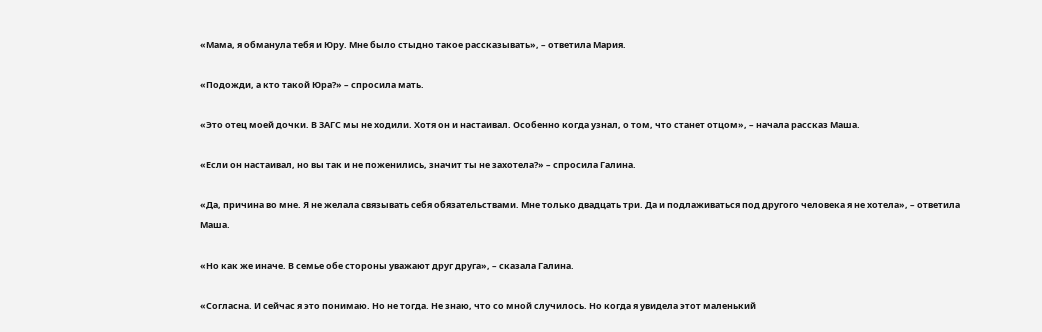«Мама, я обманула тебя и Юру. Мне было стыдно такое рассказывать», – ответила Мария.

«Подожди, а кто такой Юра?» – спросила мать.

«Это отец моей дочки. В ЗАГС мы не ходили. Хотя он и настаивал. Особенно когда узнал, о том, что станет отцом», – начала рассказ Маша.

«Если он настаивал, но вы так и не поженились, значит ты не захотела?» – спросила Галина.

«Да, причина во мне. Я не желала связывать себя обязательствами. Мне только двадцать три. Да и подлаживаться под другого человека я не хотела», – ответила Маша.

«Но как же иначе. В семье обе стороны уважают друг друга», – сказала Галина.

«Согласна. И сейчас я это понимаю. Но не тогда. Не знаю, что со мной случилось. Но когда я увидела этот маленький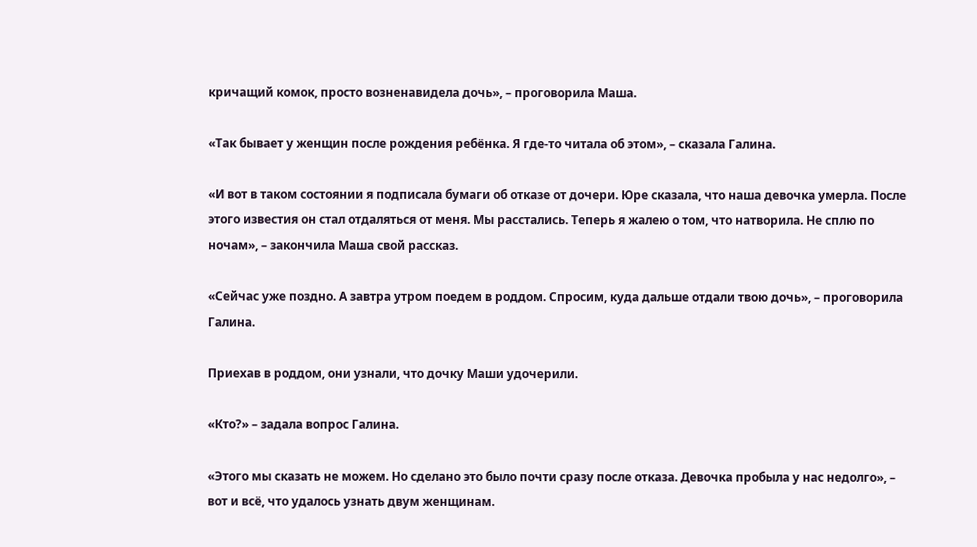кричащий комок, просто возненавидела дочь», – проговорила Маша.

«Так бывает у женщин после рождения ребёнка. Я где-то читала об этом», – сказала Галина.

«И вот в таком состоянии я подписала бумаги об отказе от дочери. Юре сказала, что наша девочка умерла. После этого известия он стал отдаляться от меня. Мы расстались. Теперь я жалею о том, что натворила. Не сплю по ночам», – закончила Маша свой рассказ.

«Сейчас уже поздно. А завтра утром поедем в роддом. Спросим, куда дальше отдали твою дочь», – проговорила Галина.

Приехав в роддом, они узнали, что дочку Маши удочерили.

«Кто?» – задала вопрос Галина.

«Этого мы сказать не можем. Но сделано это было почти сразу после отказа. Девочка пробыла у нас недолго», – вот и всё, что удалось узнать двум женщинам.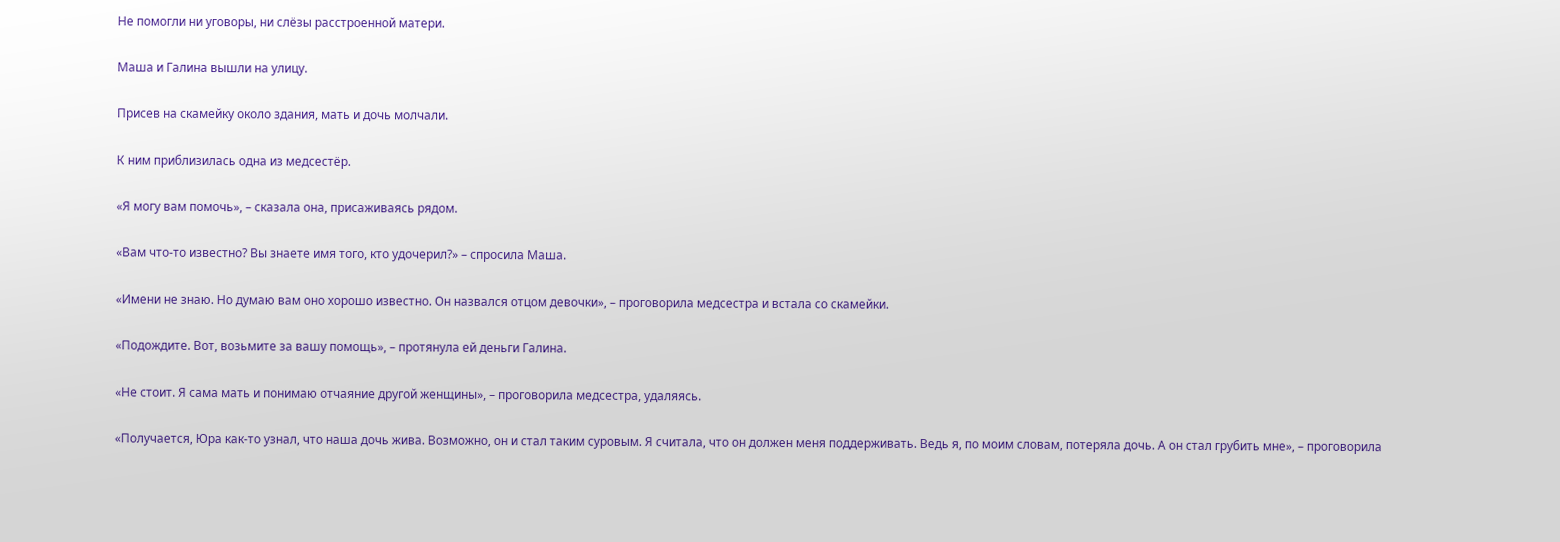Не помогли ни уговоры, ни слёзы расстроенной матери.

Маша и Галина вышли на улицу.

Присев на скамейку около здания, мать и дочь молчали.

К ним приблизилась одна из медсестёр.

«Я могу вам помочь», – сказала она, присаживаясь рядом.

«Вам что-то известно? Вы знаете имя того, кто удочерил?» – спросила Маша.

«Имени не знаю. Но думаю вам оно хорошо известно. Он назвался отцом девочки», – проговорила медсестра и встала со скамейки.

«Подождите. Вот, возьмите за вашу помощь», – протянула ей деньги Галина.

«Не стоит. Я сама мать и понимаю отчаяние другой женщины», – проговорила медсестра, удаляясь.

«Получается, Юра как-то узнал, что наша дочь жива. Возможно, он и стал таким суровым. Я считала, что он должен меня поддерживать. Ведь я, по моим словам, потеряла дочь. А он стал грубить мне», – проговорила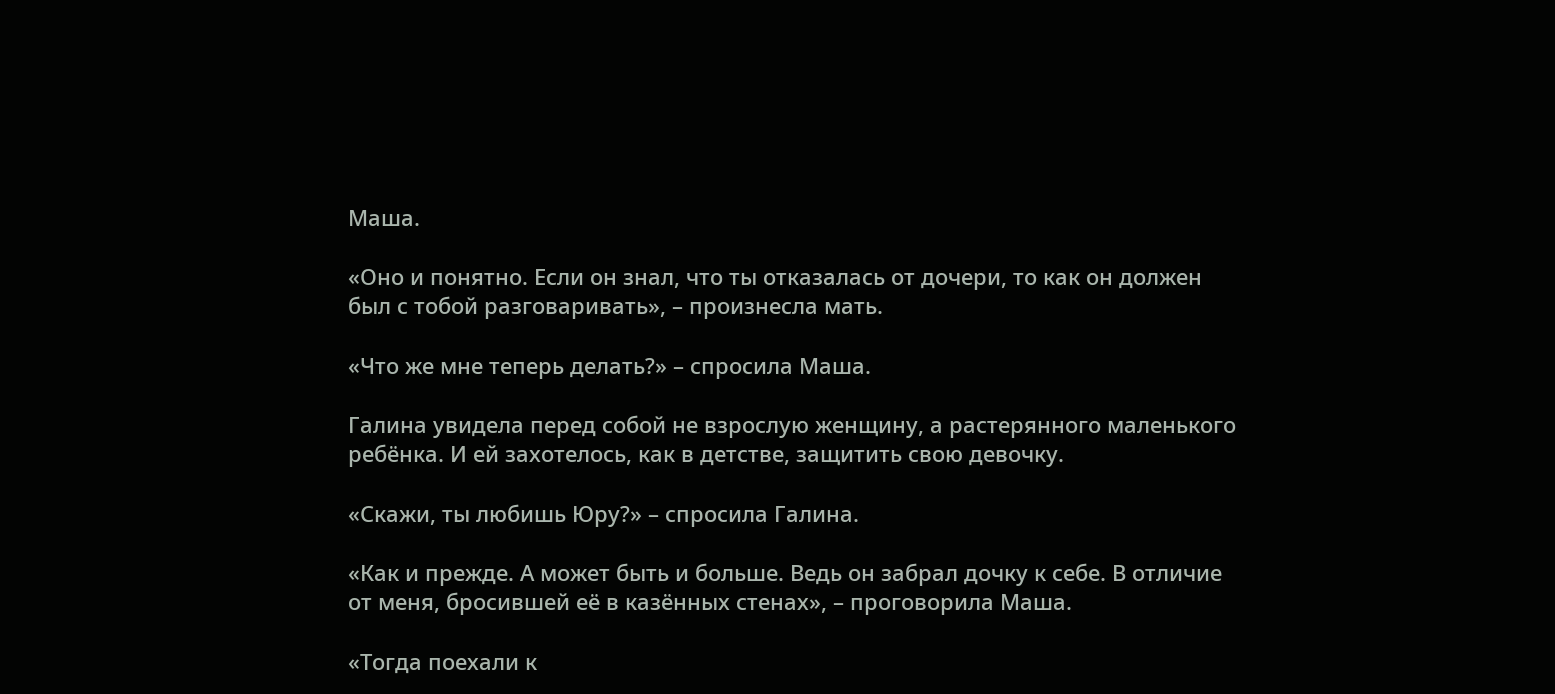Маша.

«Оно и понятно. Если он знал, что ты отказалась от дочери, то как он должен был с тобой разговаривать», – произнесла мать.

«Что же мне теперь делать?» – спросила Маша.

Галина увидела перед собой не взрослую женщину, а растерянного маленького ребёнка. И ей захотелось, как в детстве, защитить свою девочку.

«Скажи, ты любишь Юру?» – спросила Галина.

«Как и прежде. А может быть и больше. Ведь он забрал дочку к себе. В отличие от меня, бросившей её в казённых стенах», – проговорила Маша.

«Тогда поехали к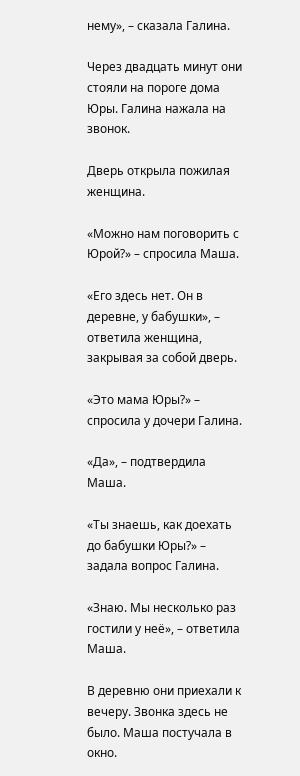нему», – сказала Галина.

Через двадцать минут они стояли на пороге дома Юры. Галина нажала на звонок.

Дверь открыла пожилая женщина.

«Можно нам поговорить с Юрой?» – спросила Маша.

«Его здесь нет. Он в деревне, у бабушки», – ответила женщина, закрывая за собой дверь.

«Это мама Юры?» – спросила у дочери Галина.

«Да», – подтвердила Маша.

«Ты знаешь, как доехать до бабушки Юры?» – задала вопрос Галина.

«Знаю. Мы несколько раз гостили у неё», – ответила Маша.

В деревню они приехали к вечеру. Звонка здесь не было. Маша постучала в окно.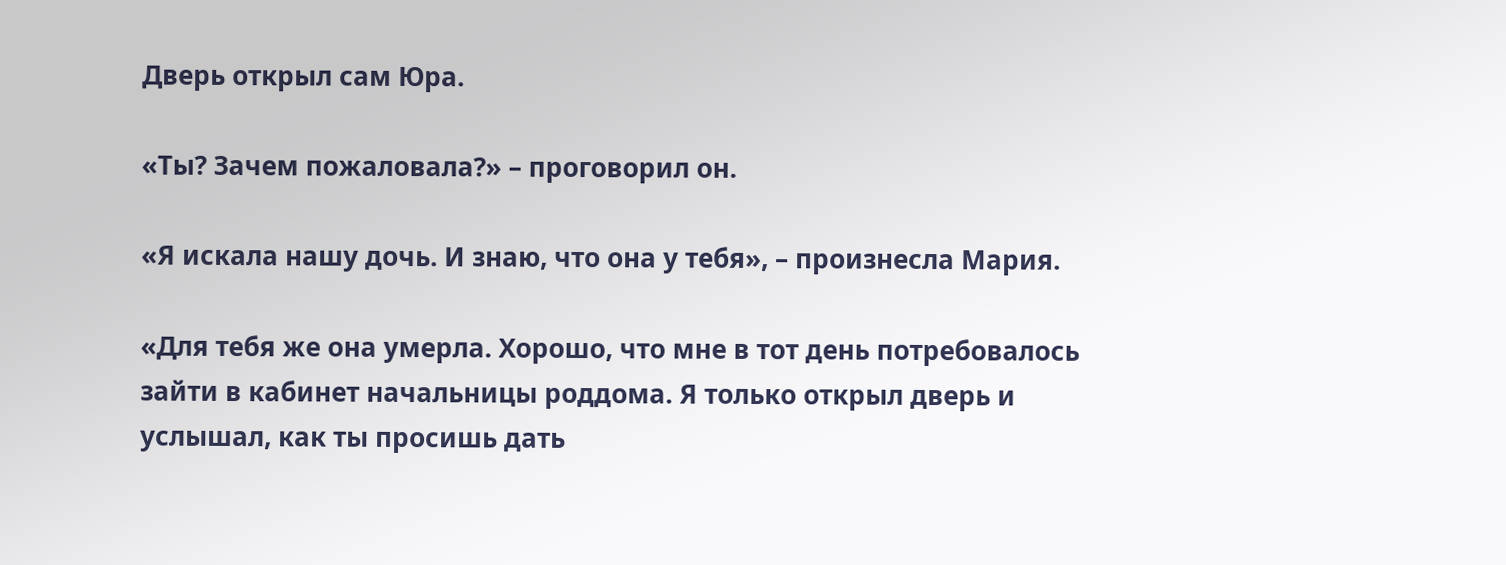Дверь открыл сам Юра.

«Ты? Зачем пожаловала?» – проговорил он.

«Я искала нашу дочь. И знаю, что она у тебя», – произнесла Мария.

«Для тебя же она умерла. Хорошо, что мне в тот день потребовалось зайти в кабинет начальницы роддома. Я только открыл дверь и услышал, как ты просишь дать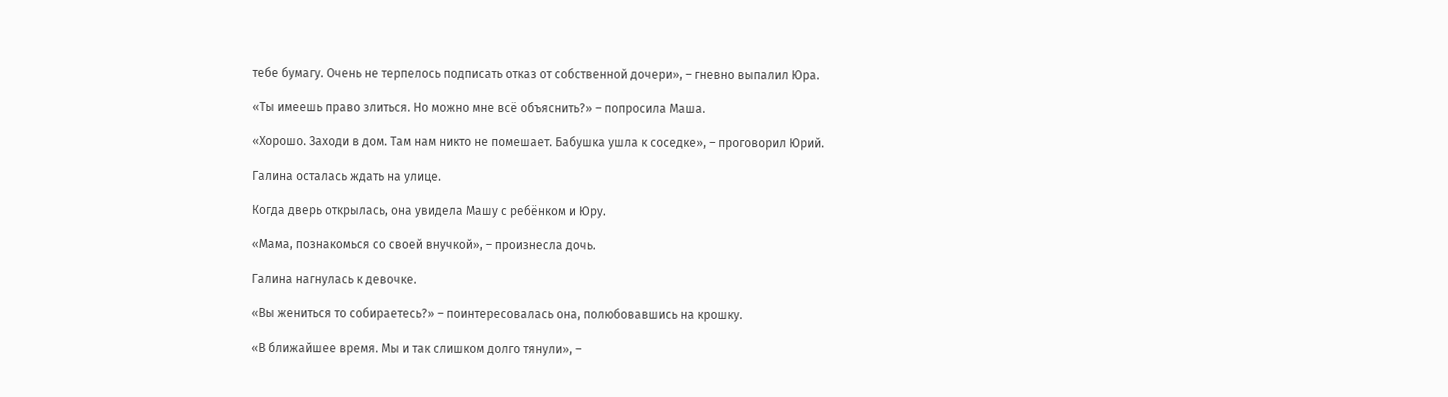тебе бумагу. Очень не терпелось подписать отказ от собственной дочери», – гневно выпалил Юра.

«Ты имеешь право злиться. Но можно мне всё объяснить?» – попросила Маша.

«Хорошо. Заходи в дом. Там нам никто не помешает. Бабушка ушла к соседке», – проговорил Юрий.

Галина осталась ждать на улице.

Когда дверь открылась, она увидела Машу с ребёнком и Юру.

«Мама, познакомься со своей внучкой», – произнесла дочь.

Галина нагнулась к девочке.

«Вы жениться то собираетесь?» – поинтересовалась она, полюбовавшись на крошку.

«В ближайшее время. Мы и так слишком долго тянули», –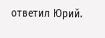ответил Юрий.